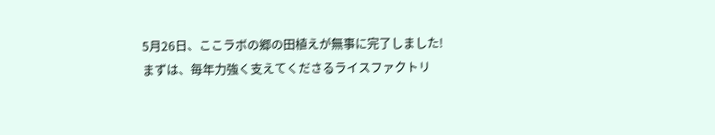5月26日、ここラボの郷の田植えが無事に完了しました!
まずは、毎年力強く支えてくださるライスファクトリ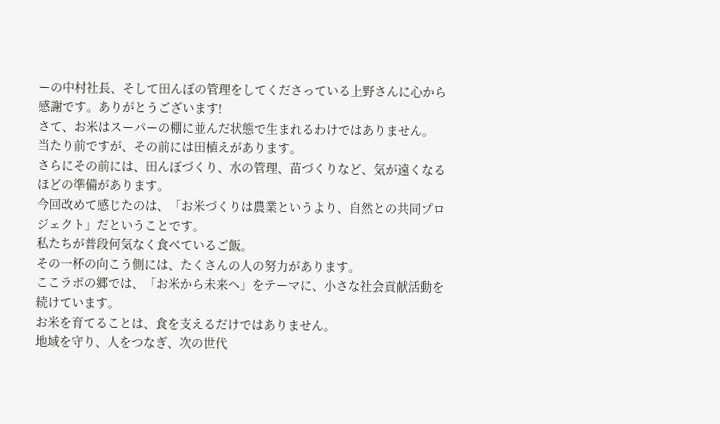ーの中村社長、そして田んぼの管理をしてくださっている上野さんに心から感謝です。ありがとうございます!
さて、お米はスーパーの棚に並んだ状態で生まれるわけではありません。
当たり前ですが、その前には田植えがあります。
さらにその前には、田んぼづくり、水の管理、苗づくりなど、気が遠くなるほどの準備があります。
今回改めて感じたのは、「お米づくりは農業というより、自然との共同プロジェクト」だということです。
私たちが普段何気なく食べているご飯。
その一杯の向こう側には、たくさんの人の努力があります。
ここラボの郷では、「お米から未来へ」をテーマに、小さな社会貢献活動を続けています。
お米を育てることは、食を支えるだけではありません。
地域を守り、人をつなぎ、次の世代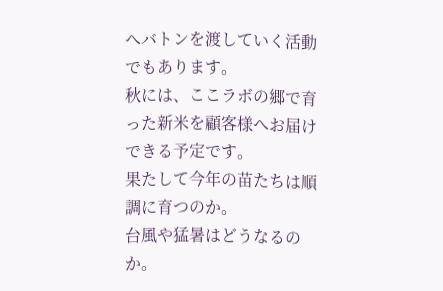へバトンを渡していく活動でもあります。
秋には、ここラボの郷で育った新米を顧客様へお届けできる予定です。
果たして今年の苗たちは順調に育つのか。
台風や猛暑はどうなるのか。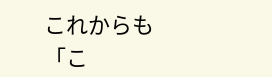これからも
「こ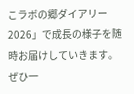こラボの郷ダイアリー2026」で成長の様子を随時お届けしていきます。
ぜひ一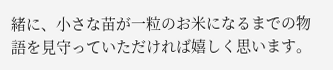緒に、小さな苗が一粒のお米になるまでの物語を見守っていただければ嬉しく思います。